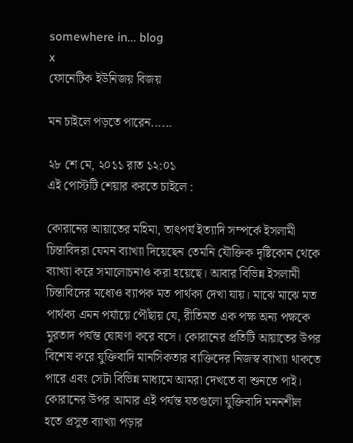somewhere in... blog
x
ফোনেটিক ইউনিজয় বিজয়

মন চাইলে পড়তে পারেন......

২৮ শে মে, ২০১১ রাত ১২:০১
এই পোস্টটি শেয়ার করতে চাইলে :

কোরানের আয়াতের মহিমা, তাৎপর্য ইত্যাদি সম্পর্কে ইসলামী চিন্তাবিদরা যেমন ব্যাখ্যা দিয়েছেন তেমনি যৌক্তিক দৃষ্টিকোন থেকে ব্যাখ্যা করে সমালোচনাও করা হয়েছে। আবার বিভিন্ন ইসলামী চিন্তাবিদের মধ্যেও ব্যাপক মত পার্থক্য দেখা যায়। মাঝে মাঝে মত পার্থক্য এমন পর্যায়ে পৌঁছায় যে, রীতিমত এক পক্ষ অন্য পক্ষকে মুরতাদ পর্যন্ত ঘোষণা করে বসে। কোরানের প্রতিটি আয়াতের উপর বিশেষ করে যুক্তিবাদি মানসিকতার ব্যক্তিদের নিজস্ব ব্যাখ্যা থাকতে পারে এবং সেটা বিভিন্ন মাধ্যমে আমরা দেখতে বা শুনতে পাই। কোরানের উপর আমার এই পর্যন্ত যতগুলো যুক্তিবাদি মননশীল হতে প্রসুত ব্যাখ্যা পড়ার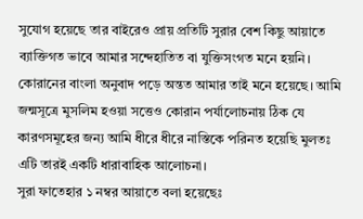সুযোগ হয়েছে তার বাইরেও প্রায় প্রতিটি সুরার বেশ কিছু আয়াতে ব্যাক্তিগত ভাবে আমার সন্দেহাতিত বা যুক্তিসংগত মনে হয়নি। কোরানের বাংলা অনুবাদ পড়ে অন্তত আমার তাই মনে হয়েছে। আমি জন্মসূত্রে মুসলিম হওয়া সত্তেও কোরান পর্যালোচনায় ঠিক যে কারণসমূহের জন্য আমি ধীরে ধীরে নাস্তিকে পরিনত হয়েছি মুলতঃ এটি তারই একটি ধারাবাহিক আলোচনা।
সুরা ফাতেহার ১ নম্বর আয়াতে বলা হয়েছেঃ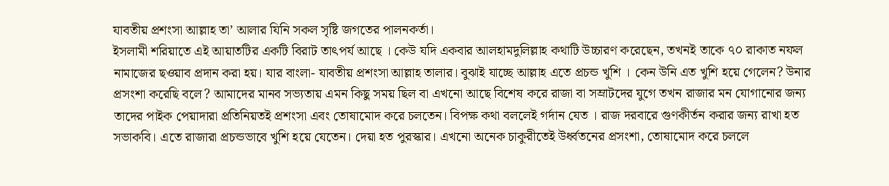যাবতীয় প্রশংসা আল্লাহ তা’ আলার যিনি সকল সৃষ্টি জগতের পালনকর্তা।
ইসলামী শরিয়াতে এই আয়াতটির একটি বিরাট তাৎপর্য আছে । কেউ যদি একবার আলহামদুলিল্লাহ কথাটি উচ্চারণ করেছেন, তখনই তাকে ৭০ রাকাত নফল নামাজের ছওয়াব প্রদান করা হয়। যার বাংলা- যাবতীয় প্রশংসা আল্লাহ তালার। বুঝাই যাচ্ছে আল্লাহ এতে প্রচন্ড খুশি । কেন উনি এত খুশি হয়ে গেলেন? উনার প্রসংশা করেছি বলে? আমাদের মানব সভ্যতায় এমন কিছু সময় ছিল বা এখনো আছে বিশেষ করে রাজা বা সম্রাটদের যুগে তখন রাজার মন যোগানোর জন্য তাদের পাইক পেয়াদারা প্রতিনিয়তই প্রশংসা এবং তোষামোদ করে চলতেন। বিপক্ষ কথা বললেই গর্দান যেত । রাজ দরবারে গুণকীর্তন করার জন্য রাখা হত সভাকবি। এতে রাজারা প্রচন্ডভাবে খুশি হয়ে যেতেন। দেয়া হত পুরস্কার। এখনো অনেক চাকুরীতেই উর্ধ্বতনের প্রসংশা, তোষামোদ করে চললে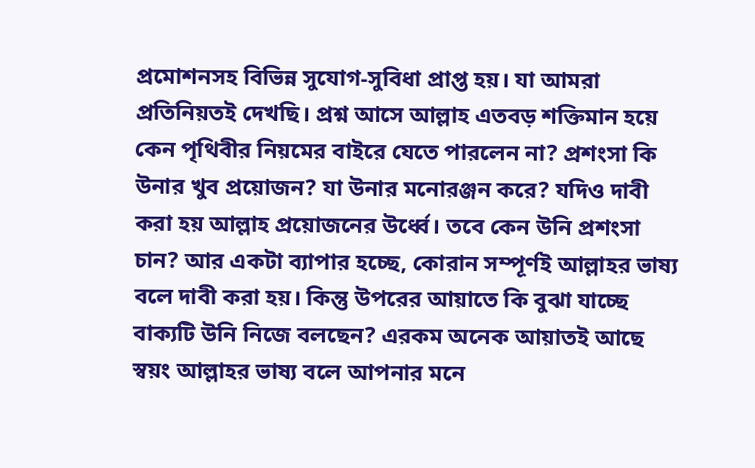প্রমোশনসহ বিভিন্ন সুযোগ-সুবিধা প্রাপ্ত হয়। যা আমরা প্রতিনিয়তই দেখছি। প্রশ্ন আসে আল্লাহ এতবড় শক্তিমান হয়ে কেন পৃথিবীর নিয়মের বাইরে যেতে পারলেন না? প্রশংসা কি উনার খুব প্রয়োজন? যা উনার মনোরঞ্জন করে? যদিও দাবী করা হয় আল্লাহ প্রয়োজনের উর্ধ্বে। তবে কেন উনি প্রশংসা চান? আর একটা ব্যাপার হচ্ছে, কোরান সম্পূর্ণই আল্লাহর ভাষ্য বলে দাবী করা হয়। কিন্তু উপরের আয়াতে কি বুঝা যাচ্ছে বাক্যটি উনি নিজে বলছেন? এরকম অনেক আয়াতই আছে স্বয়ং আল্লাহর ভাষ্য বলে আপনার মনে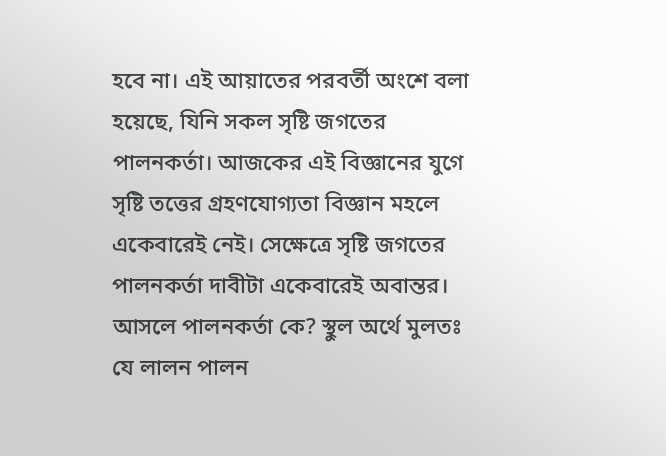হবে না। এই আয়াতের পরবর্তী অংশে বলা হয়েছে, যিনি সকল সৃষ্টি জগতের পালনকর্তা। আজকের এই বিজ্ঞানের যুগে সৃষ্টি তত্তের গ্রহণযোগ্যতা বিজ্ঞান মহলে একেবারেই নেই। সেক্ষেত্রে সৃষ্টি জগতের পালনকর্তা দাবীটা একেবারেই অবান্তর। আসলে পালনকর্তা কে? স্থুল অর্থে মুলতঃ যে লালন পালন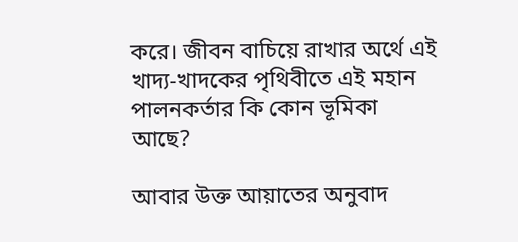করে। জীবন বাচিয়ে রাখার অর্থে এই খাদ্য-খাদকের পৃথিবীতে এই মহান পালনকর্তার কি কোন ভূমিকা আছে?

আবার উক্ত আয়াতের অনুবাদ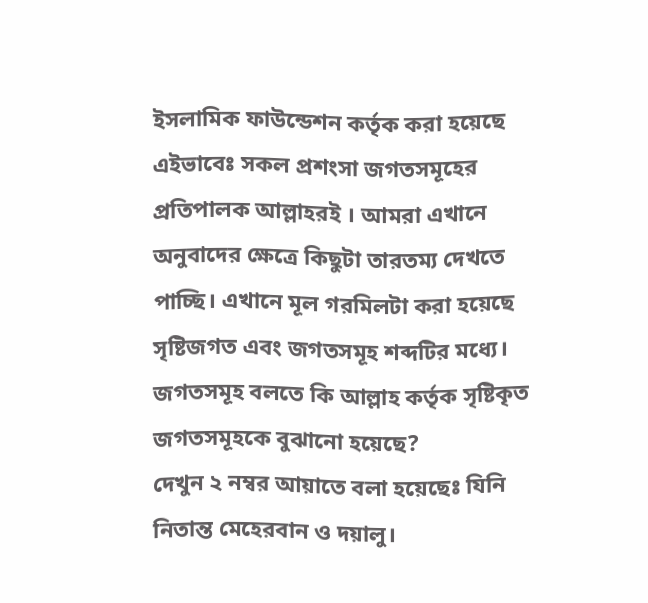ইসলামিক ফাউন্ডেশন কর্তৃক করা হয়েছে এইভাবেঃ সকল প্রশংসা জগতসমূহের প্রতিপালক আল্লাহরই । আমরা এখানে অনুবাদের ক্ষেত্রে কিছুটা তারতম্য দেখতে পাচ্ছি। এখানে মূল গরমিলটা করা হয়েছে সৃষ্টিজগত এবং জগতসমূহ শব্দটির মধ্যে। জগতসমূহ বলতে কি আল্লাহ কর্তৃক সৃষ্টিকৃত জগতসমূহকে বুঝানো হয়েছে?
দেখুন ২ নম্বর আয়াতে বলা হয়েছেঃ যিনি নিতান্ত মেহেরবান ও দয়ালু।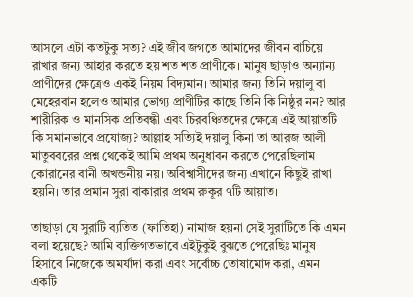আসলে এটা কতটুকু সত্য? এই জীব জগতে আমাদের জীবন বাচিয়ে রাখার জন্য আহার করতে হয় শত শত প্রাণীকে। মানুষ ছাড়াও অন্যান্য প্রাণীদের ক্ষেত্রেও একই নিয়ম বিদ্যমান। আমার জন্য তিনি দয়ালু বা মেহেরবান হলেও আমার ভোগ্য প্রাণীটির কাছে তিনি কি নিষ্ঠুর নন? আর শারীরিক ও মানসিক প্রতিবন্ধী এবং চিরবঞ্চিতদের ক্ষেত্রে এই আয়াতটি কি সমানভাবে প্রযোজ্য? আল্লাহ সত্যিই দয়ালু কিনা তা আরজ আলী মাতুববরের প্রশ্ন থেকেই আমি প্রথম অনুধাবন করতে পেরেছিলাম কোরানের বানী অখন্ডনীয় নয়। অবিশ্বাসীদের জন্য এখানে কিছুই রাখা হয়নি। তার প্রমান সুরা বাকারার প্রথম রুকূর ৭টি আয়াত।

তাছাড়া যে সুরাটি ব্যতিত (ফাতিহা) নামাজ হয়না সেই সুরাটিতে কি এমন বলা হয়েছে? আমি ব্যক্তিগতভাবে এইটুকুই বুঝতে পেরেছিঃ মানুষ হিসাবে নিজেকে অমর্যাদা করা এবং সর্বোচ্চ তোষামোদ করা, এমন একটি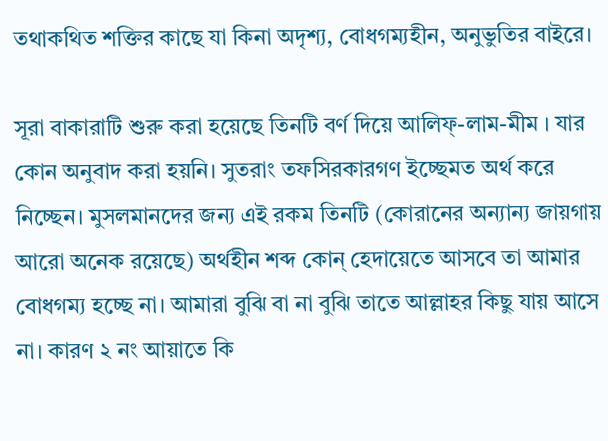তথাকথিত শক্তির কাছে যা কিনা অদৃশ্য, বোধগম্যহীন, অনুভুতির বাইরে।

সূরা বাকারাটি শুরু করা হয়েছে তিনটি বর্ণ দিয়ে আলিফ্-লাম-মীম । যার কোন অনুবাদ করা হয়নি। সুতরাং তফসিরকারগণ ইচ্ছেমত অর্থ করে নিচ্ছেন। মুসলমানদের জন্য এই রকম তিনটি (কোরানের অন্যান্য জায়গায় আরো অনেক রয়েছে) অর্থহীন শব্দ কোন্ হেদায়েতে আসবে তা আমার বোধগম্য হচ্ছে না। আমারা বুঝি বা না বুঝি তাতে আল্লাহর কিছু যায় আসে না। কারণ ২ নং আয়াতে কি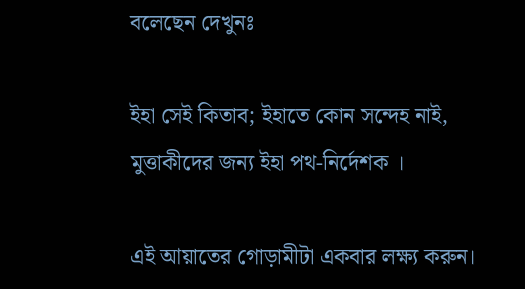বলেছেন দেখুনঃ

ইহা সেই কিতাব; ইহাতে কোন সন্দেহ নাই, মুত্তাকীদের জন্য ইহা পথ-নির্দেশক ।

এই আয়াতের গোড়ামীটা একবার লক্ষ্য করুন।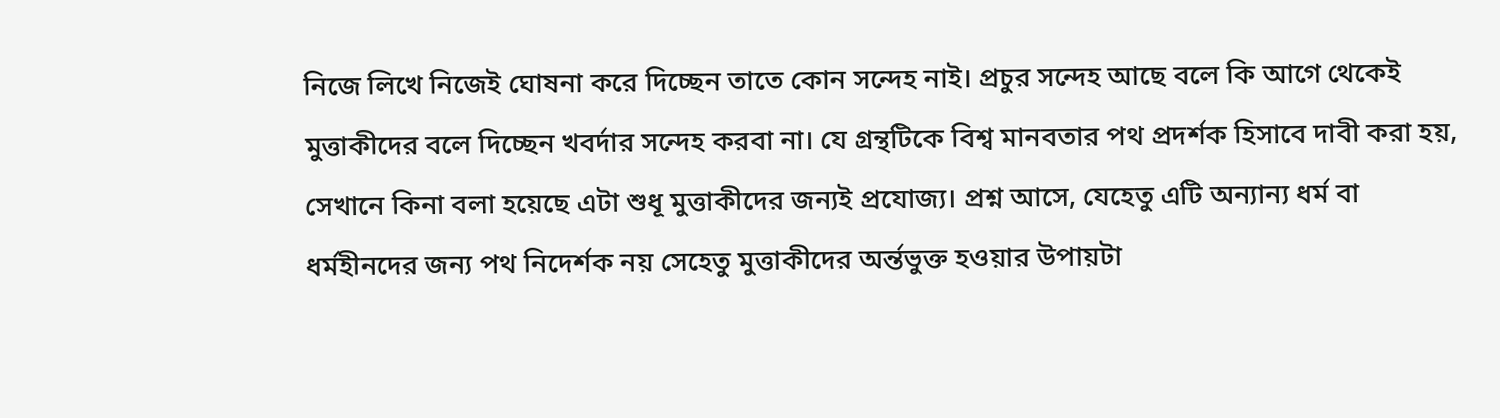নিজে লিখে নিজেই ঘোষনা করে দিচ্ছেন তাতে কোন সন্দেহ নাই। প্রচুর সন্দেহ আছে বলে কি আগে থেকেই মুত্তাকীদের বলে দিচ্ছেন খবর্দার সন্দেহ করবা না। যে গ্রন্থটিকে বিশ্ব মানবতার পথ প্রদর্শক হিসাবে দাবী করা হয়, সেখানে কিনা বলা হয়েছে এটা শুধূ মুত্তাকীদের জন্যই প্রযোজ্য। প্রশ্ন আসে, যেহেতু এটি অন্যান্য ধর্ম বা ধর্মহীনদের জন্য পথ নিদের্শক নয় সেহেতু মুত্তাকীদের অর্ন্তভুক্ত হওয়ার উপায়টা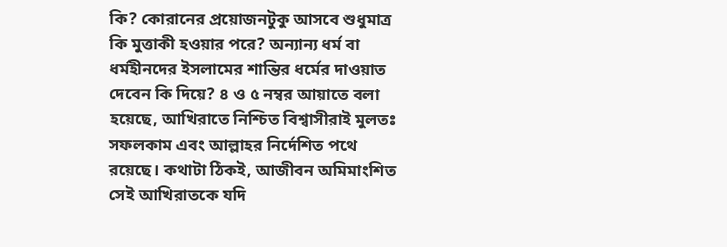কি? কোরানের প্রয়োজনটুকু আসবে শুধুমাত্র কি মুত্তাকী হওয়ার পরে? অন্যান্য ধর্ম বা ধর্মহীনদের ইসলামের শান্তির ধর্মের দাওয়াত দেবেন কি দিয়ে? ৪ ও ৫ নম্বর আয়াতে বলা হয়েছে, আখিরাতে নিশ্চিত বিশ্বাসীরাই মুলতঃ সফলকাম এবং আল্লাহর নির্দেশিত পথে রয়েছে। কথাটা ঠিকই, আজীবন অমিমাংশিত সেই আখিরাতকে যদি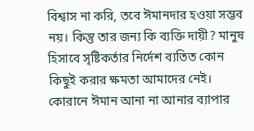বিশ্বাস না করি, তবে ঈমানদার হওয়া সম্ভব নয়। কিন্তু তার জন্য কি ব্যক্তি দায়ী? মানুষ হিসাবে সৃষ্টিকর্তার নির্দেশ ব্যতিত কোন কিছুই করার ক্ষমতা আমাদের নেই। কোরানে ঈমান আনা না আনার ব্যাপার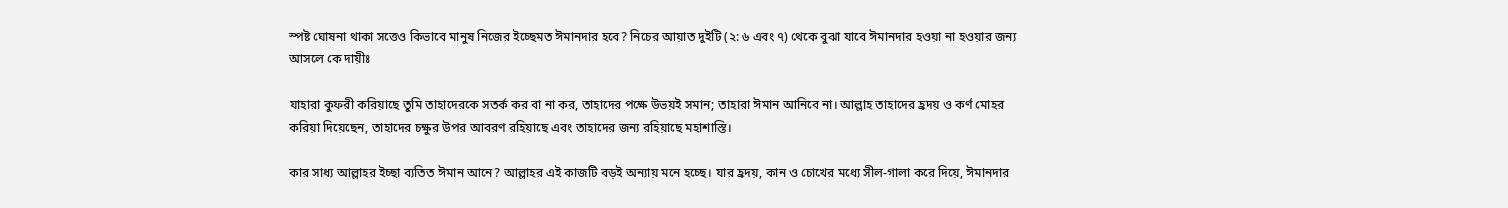স্পষ্ট ঘোষনা থাকা সত্তেও কিভাবে মানুষ নিজের ইচ্ছেমত ঈমানদার হবে? নিচের আয়াত দুইটি (২: ৬ এবং ৭) থেকে বুঝা যাবে ঈমানদার হওয়া না হওয়ার জন্য আসলে কে দায়ীঃ

যাহারা কুফরী করিয়াছে তুমি তাহাদেরকে সতর্ক কর বা না কর, তাহাদের পক্ষে উভয়ই সমান; তাহারা ঈমান আনিবে না। আল্লাহ তাহাদের হ্রদয় ও কর্ণ মোহর করিয়া দিয়েছেন, তাহাদের চক্ষুর উপর আবরণ রহিয়াছে এবং তাহাদের জন্য রহিয়াছে মহাশাস্তি।

কার সাধ্য আল্লাহর ইচ্ছা ব্যতিত ঈমান আনে? আল্লাহর এই কাজটি বড়ই অন্যায় মনে হচ্ছে। যার হ্রদয়, কান ও চোখের মধ্যে সীল-গালা করে দিয়ে, ঈমানদার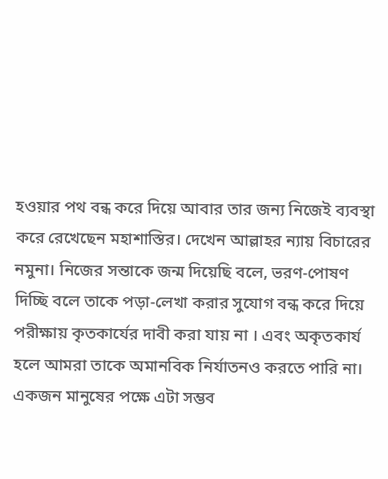হওয়ার পথ বন্ধ করে দিয়ে আবার তার জন্য নিজেই ব্যবস্থা করে রেখেছেন মহাশাস্তির। দেখেন আল্লাহর ন্যায় বিচারের নমুনা। নিজের সন্তাকে জন্ম দিয়েছি বলে, ভরণ-পোষণ দিচ্ছি বলে তাকে পড়া-লেখা করার সুযোগ বন্ধ করে দিয়ে পরীক্ষায় কৃতকার্যের দাবী করা যায় না । এবং অকৃতকার্য হলে আমরা তাকে অমানবিক নির্যাতনও করতে পারি না। একজন মানুষের পক্ষে এটা সম্ভব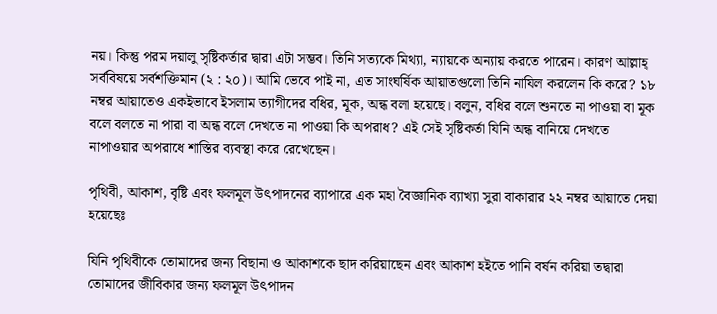নয়। কিন্তু পরম দয়ালু সৃষ্টিকর্তার দ্বারা এটা সম্ভব। তিনি সত্যকে মিথ্যা, ন্যায়কে অন্যায় করতে পারেন। কারণ আল্লাহ্ সর্ববিষয়ে সর্বশক্তিমান (২ : ২০)। আমি ভেবে পাই না, এত সাংঘর্ষিক আয়াতগুলো তিনি নাযিল করলেন কি করে? ১৮ নম্বর আয়াতেও একইভাবে ইসলাম ত্যাগীদের বধির, মূক, অন্ধ বলা হয়েছে। বলুন, বধির বলে শুনতে না পাওয়া বা মূক বলে বলতে না পারা বা অন্ধ বলে দেখতে না পাওয়া কি অপরাধ? এই সেই সৃষ্টিকর্তা যিনি অন্ধ বানিয়ে দেখতে নাপাওয়ার অপরাধে শাস্তির ব্যবস্থা করে রেখেছেন।

পৃথিবী, আকাশ, বৃষ্টি এবং ফলমূল উৎপাদনের ব্যাপারে এক মহা বৈজ্ঞানিক ব্যাখ্যা সুরা বাকারার ২২ নম্বর আয়াতে দেয়া হয়েছেঃ

যিনি পৃথিবীকে তোমাদের জন্য বিছানা ও আকাশকে ছাদ করিয়াছেন এবং আকাশ হইতে পানি বর্ষন করিয়া তদ্বারা তোমাদের জীবিকার জন্য ফলমূল উৎপাদন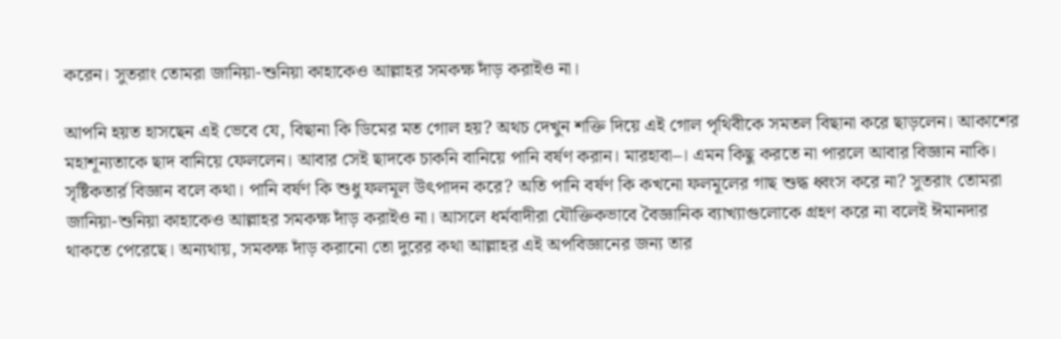করেন। সুতরাং তোমরা জানিয়া-শুনিয়া কাহাকেও আল্লাহর সমকক্ষ দাঁড় করাইও না।

আপনি হয়ত হাসছেন এই ভেবে যে, বিছানা কি ডিমের মত গোল হয়? অথচ দেখুন শক্তি দিয়ে এই গোল পৃথিবীকে সমতল বিছানা করে ছাড়লেন। আকাশের মহাশূন্যতাকে ছাদ বানিয়ে ফেললেন। আবার সেই ছাদকে চাকনি বানিয়ে পানি বর্ষণ করান। মারহাবা–। এমন কিছু করতে না পারলে আবার বিজ্ঞান নাকি। সৃষ্টিকতার্র বিজ্ঞান বলে কথা। পানি বর্ষণ কি শুধু ফলমূল উৎপাদন করে? অতি পানি বর্ষণ কি কখনো ফলমূলের গাছ শুদ্ধ ধ্বংস করে না? সুতরাং তোমরা জানিয়া-শুনিয়া কাহাকেও আল্লাহর সমকক্ষ দাঁড় করাইও না। আসলে ধর্মবাদীরা যৌক্তিকভাবে বৈজ্ঞানিক ব্যাখ্যাগুলোকে গ্রহণ করে না বলেই ঈমানদার থাকতে পেরেছে। অন্যথায়, সমকক্ষ দাঁড় করানো তো দুরের কথা আল্লাহর এই অপবিজ্ঞানের জন্য তার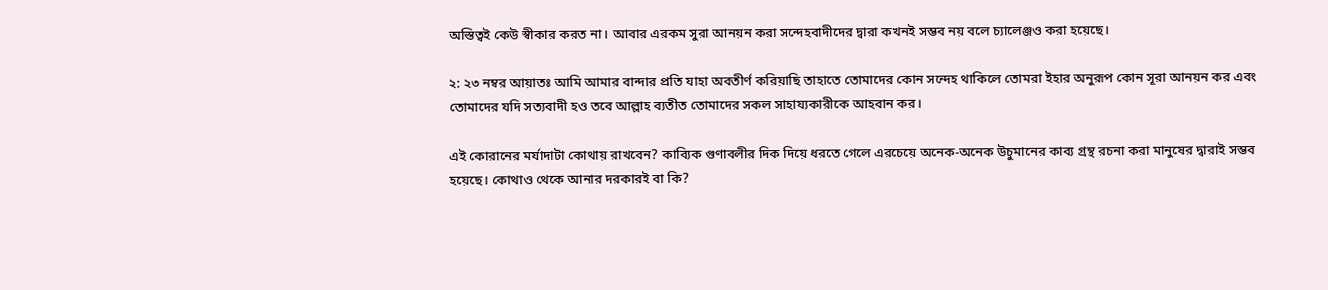অস্তিত্বই কেউ স্বীকার করত না। আবার এরকম সুরা আনয়ন করা সন্দেহবাদীদের দ্বারা কখনই সম্ভব নয় বলে চ্যালেঞ্জও করা হয়েছে।

২: ২৩ নম্বর আয়াতঃ আমি আমার বান্দার প্রতি যাহা অবতীর্ণ করিয়াছি তাহাতে তোমাদের কোন সন্দেহ থাকিলে তোমরা ইহার অনুরূপ কোন সূরা আনয়ন কর এবং তোমাদের যদি সত্যবাদী হও তবে আল্লাহ ব্যতীত তোমাদের সকল সাহায্যকারীকে আহবান কর।

এই কোরানের মর্যাদাটা কোথায় রাখবেন? কাব্যিক গুণাবলীর দিক দিয়ে ধরতে গেলে এরচেয়ে অনেক-অনেক উচুমানের কাব্য গ্রন্থ রচনা করা মানুষের দ্বারাই সম্ভব হয়েছে। কোথাও থেকে আনার দরকারই বা কি?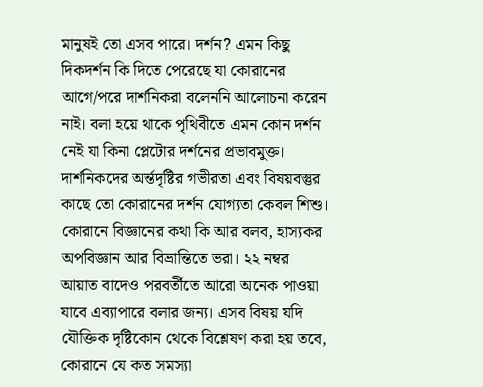মানুষই তো এসব পারে। দর্শন? এমন কিছু দিকদর্শন কি দিতে পেরেছে যা কোরানের আগে/পরে দার্শনিকরা বলেননি আলোচনা করেন নাই। বলা হয়ে থাকে পৃথিবীতে এমন কোন দর্শন নেই যা কিনা প্লেটোর দর্শনের প্রভাবমুক্ত। দার্শনিকদের অর্ন্তদৃষ্টির গভীরতা এবং বিষয়বস্তুর কাছে তো কোরানের দর্শন যোগ্যতা কেবল শিশু। কোরানে বিজ্ঞানের কথা কি আর বলব, হাস্যকর অপবিজ্ঞান আর বিভ্রান্তিতে ভরা। ২২ নম্বর আয়াত বাদেও পরবর্তীতে আরো অনেক পাওয়া যাবে এব্যাপারে বলার জন্য। এসব বিষয় যদি যৌক্তিক দৃষ্টিকোন থেকে বিশ্লেষণ করা হয় তবে, কোরানে যে কত সমস্যা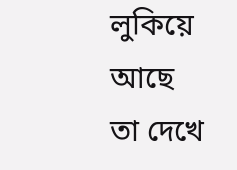লুকিয়ে আছে তা দেখে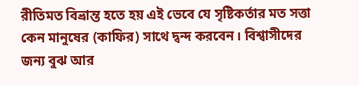রীতিমত বিভ্রান্ত হতে হয় এই ভেবে যে সৃষ্টিকর্তার মত সত্তা কেন মানুষের (কাফির) সাথে দ্বন্দ করবেন। বিশ্বাসীদের জন্য বুঝ আর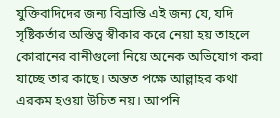যুক্তিবাদিদের জন্য বিভ্রান্তি এই জন্য যে, যদি সৃষ্টিকর্তার অস্তিত্ব স্বীকার করে নেয়া হয় তাহলে কোরানের বানীগুলো নিয়ে অনেক অভিযোগ করা যাচ্ছে তার কাছে। অন্তত পক্ষে আল্লাহর কথা এরকম হওয়া উচিত নয়। আপনি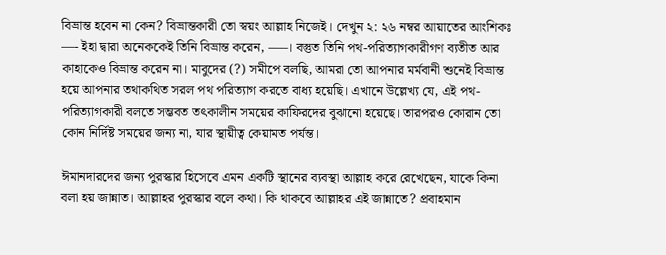বিভ্রান্ত হবেন না কেন? বিভ্রান্তকারী তো স্বয়ং আল্লাহ নিজেই। দেখুন ২: ২৬ নম্বর আয়াতের আংশিকঃ —- ইহা দ্বারা অনেককেই তিনি বিভ্রান্ত করেন, —–। বস্তুত তিনি পথ-পরিত্যাগকারীগণ ব্যতীত আর কাহাকেও বিভ্রান্ত করেন না। মাবুদের (?) সমীপে বলছি, আমরা তো আপনার মর্মবানী শুনেই বিভ্রান্ত হয়ে আপনার তথাকথিত সরল পথ পরিত্যাগ করতে বাধ্য হয়েছি। এখানে উল্লেখ্য যে, এই পথ-পরিত্যাগকারী বলতে সম্ভবত তৎকালীন সময়ের কাফিরদের বুঝানো হয়েছে। তারপরও কোরান তো কোন নির্দিষ্ট সময়ের জন্য না, যার স্থায়ীত্ব কেয়ামত পর্যন্ত।

ঈমানদারদের জন্য পুরস্কার হিসেবে এমন একটি স্থানের ব্যবস্থা আল্লাহ করে রেখেছেন, যাকে কিনা বলা হয় জান্নাত। আল্লাহর পুরস্কার বলে কথা। কি থাকবে আল্লাহর এই জান্নাতে? প্রবাহমান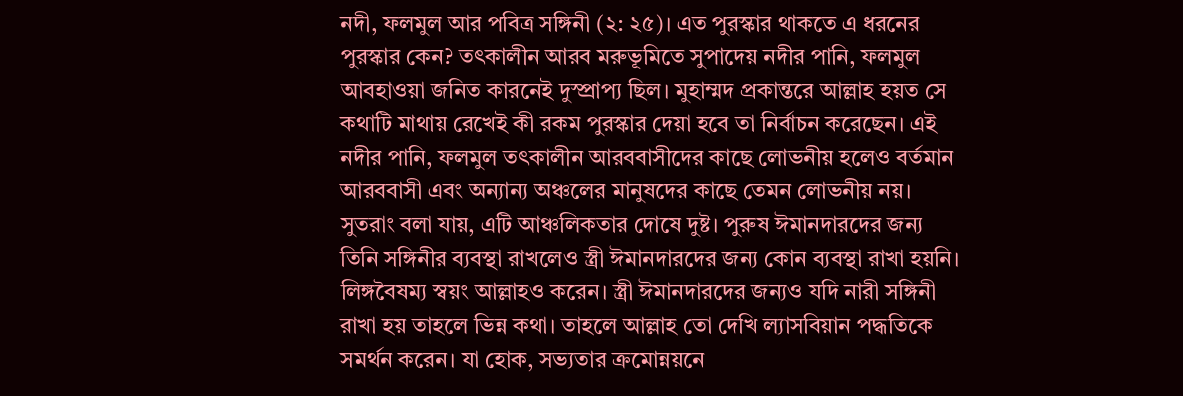নদী, ফলমুল আর পবিত্র সঙ্গিনী (২: ২৫)। এত পুরস্কার থাকতে এ ধরনের পুরস্কার কেন? তৎকালীন আরব মরুভূমিতে সুপাদেয় নদীর পানি, ফলমুল আবহাওয়া জনিত কারনেই দুস্প্রাপ্য ছিল। মুহাম্মদ প্রকান্তরে আল্লাহ হয়ত সে কথাটি মাথায় রেখেই কী রকম পুরস্কার দেয়া হবে তা নির্বাচন করেছেন। এই নদীর পানি, ফলমুল তৎকালীন আরববাসীদের কাছে লোভনীয় হলেও বর্তমান আরববাসী এবং অন্যান্য অঞ্চলের মানুষদের কাছে তেমন লোভনীয় নয়। সুতরাং বলা যায়, এটি আঞ্চলিকতার দোষে দুষ্ট। পুরুষ ঈমানদারদের জন্য তিনি সঙ্গিনীর ব্যবস্থা রাখলেও স্ত্রী ঈমানদারদের জন্য কোন ব্যবস্থা রাখা হয়নি। লিঙ্গবৈষম্য স্বয়ং আল্লাহও করেন। স্ত্রী ঈমানদারদের জন্যও যদি নারী সঙ্গিনী রাখা হয় তাহলে ভিন্ন কথা। তাহলে আল্লাহ তো দেখি ল্যাসবিয়ান পদ্ধতিকে সমর্থন করেন। যা হোক, সভ্যতার ক্রমোন্নয়নে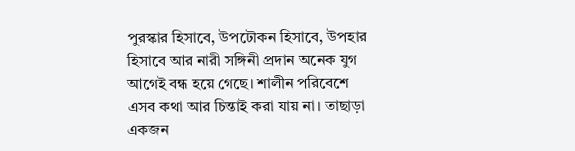পুরস্কার হিসাবে, উপঢৌকন হিসাবে, উপহার হিসাবে আর নারী সঙ্গিনী প্রদান অনেক যুগ আগেই বন্ধ হয়ে গেছে। শালীন পরিবেশে এসব কথা আর চিন্তাই করা যায় না। তাছাড়া একজন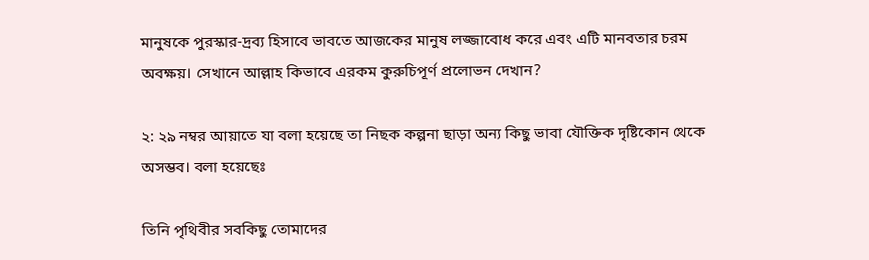মানুষকে পুরস্কার-দ্রব্য হিসাবে ভাবতে আজকের মানুষ লজ্জাবোধ করে এবং এটি মানবতার চরম অবক্ষয়। সেখানে আল্লাহ কিভাবে এরকম কুরুচিপূর্ণ প্রলোভন দেখান?

২: ২৯ নম্বর আয়াতে যা বলা হয়েছে তা নিছক কল্পনা ছাড়া অন্য কিছু ভাবা যৌক্তিক দৃষ্টিকোন থেকে অসম্ভব। বলা হয়েছেঃ

তিনি পৃথিবীর সবকিছু তোমাদের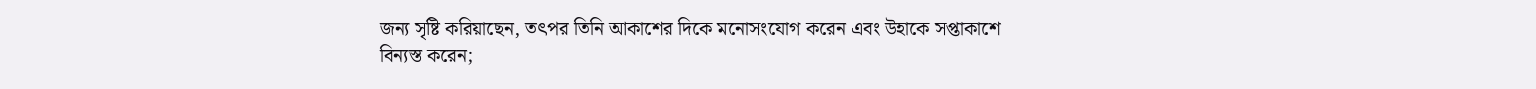জন্য সৃষ্টি করিয়াছেন, তৎপর তিনি আকাশের দিকে মনোসংযোগ করেন এবং উহাকে সপ্তাকাশে বিন্যস্ত করেন;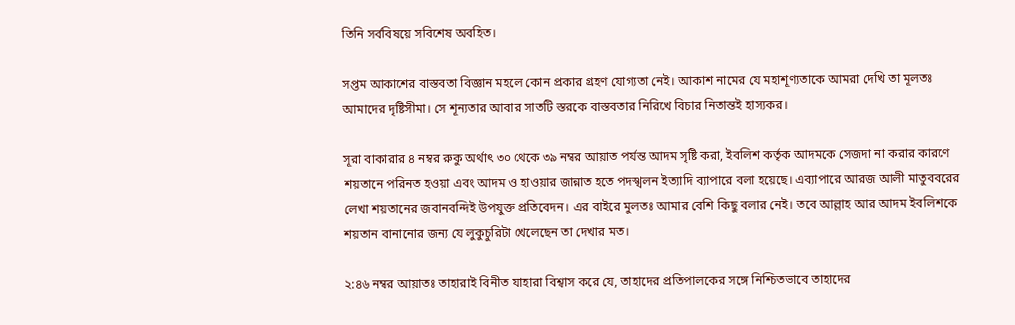তিনি সর্ববিষয়ে সবিশেষ অবহিত।

সপ্তম আকাশের বাস্তবতা বিজ্ঞান মহলে কোন প্রকার গ্রহণ যোগ্যতা নেই। আকাশ নামের যে মহাশূণ্যতাকে আমরা দেখি তা মূলতঃ আমাদের দৃষ্টিসীমা। সে শূন্যতার আবার সাতটি স্তরকে বাস্তবতার নিরিখে বিচার নিতান্তই হাস্যকর।

সূরা বাকারার ৪ নম্বর রুকু অর্থাৎ ৩০ থেকে ৩৯ নম্বর আয়াত পর্যন্ত আদম সৃষ্টি করা, ইবলিশ কর্তৃক আদমকে সেজদা না করার কারণে শয়তানে পরিনত হওয়া এবং আদম ও হাওয়ার জান্নাত হতে পদস্খলন ইত্যাদি ব্যাপারে বলা হয়েছে। এব্যাপারে আরজ আলী মাতুববরের লেখা শয়তানের জবানবন্দিই উপযুক্ত প্রতিবেদন। এর বাইরে মুলতঃ আমার বেশি কিছু বলার নেই। তবে আল্লাহ আর আদম ইবলিশকে শয়তান বানানোর জন্য যে লুকুচুরিটা খেলেছেন তা দেখার মত।

২:৪৬ নম্বর আয়াতঃ তাহারাই বিনীত যাহারা বিশ্বাস করে যে, তাহাদের প্রতিপালকের সঙ্গে নিশ্চিতভাবে তাহাদের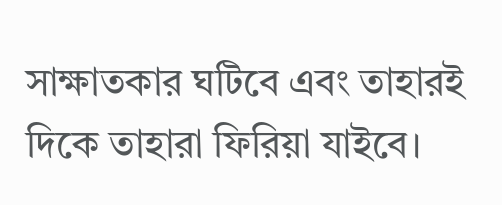সাক্ষাতকার ঘটিবে এবং তাহারই দিকে তাহারা ফিরিয়া যাইবে।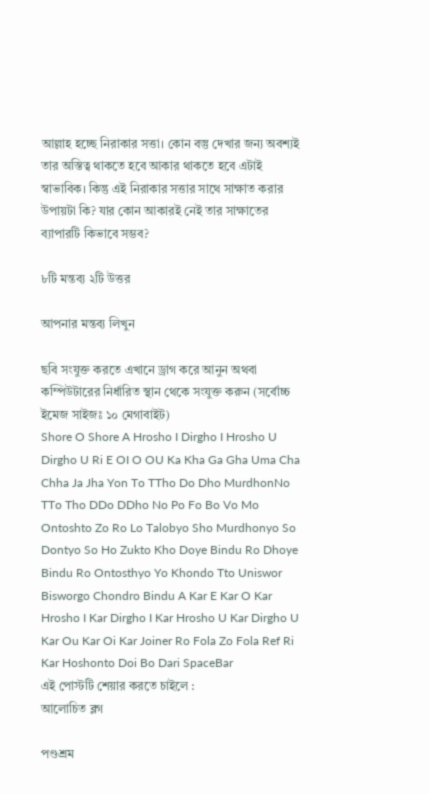আল্লাহ হচ্ছে নিরাকার সত্তা। কোন বস্তু দেখার জন্য অবশ্যই তার অস্তিত্ব থাকতে হবে আকার থাকতে হবে এটাই স্বাভাবিক। কিন্তু এই নিরাকার সত্তার সাথে সাক্ষাত করার উপায়টা কি? যার কোন আকারই নেই তার সাক্ষাতের ব্যাপারটি কিভাবে সম্ভব?

৮টি মন্তব্য ২টি উত্তর

আপনার মন্তব্য লিখুন

ছবি সংযুক্ত করতে এখানে ড্রাগ করে আনুন অথবা কম্পিউটারের নির্ধারিত স্থান থেকে সংযুক্ত করুন (সর্বোচ্চ ইমেজ সাইজঃ ১০ মেগাবাইট)
Shore O Shore A Hrosho I Dirgho I Hrosho U Dirgho U Ri E OI O OU Ka Kha Ga Gha Uma Cha Chha Ja Jha Yon To TTho Do Dho MurdhonNo TTo Tho DDo DDho No Po Fo Bo Vo Mo Ontoshto Zo Ro Lo Talobyo Sho Murdhonyo So Dontyo So Ho Zukto Kho Doye Bindu Ro Dhoye Bindu Ro Ontosthyo Yo Khondo Tto Uniswor Bisworgo Chondro Bindu A Kar E Kar O Kar Hrosho I Kar Dirgho I Kar Hrosho U Kar Dirgho U Kar Ou Kar Oi Kar Joiner Ro Fola Zo Fola Ref Ri Kar Hoshonto Doi Bo Dari SpaceBar
এই পোস্টটি শেয়ার করতে চাইলে :
আলোচিত ব্লগ

পণ্ডশ্রম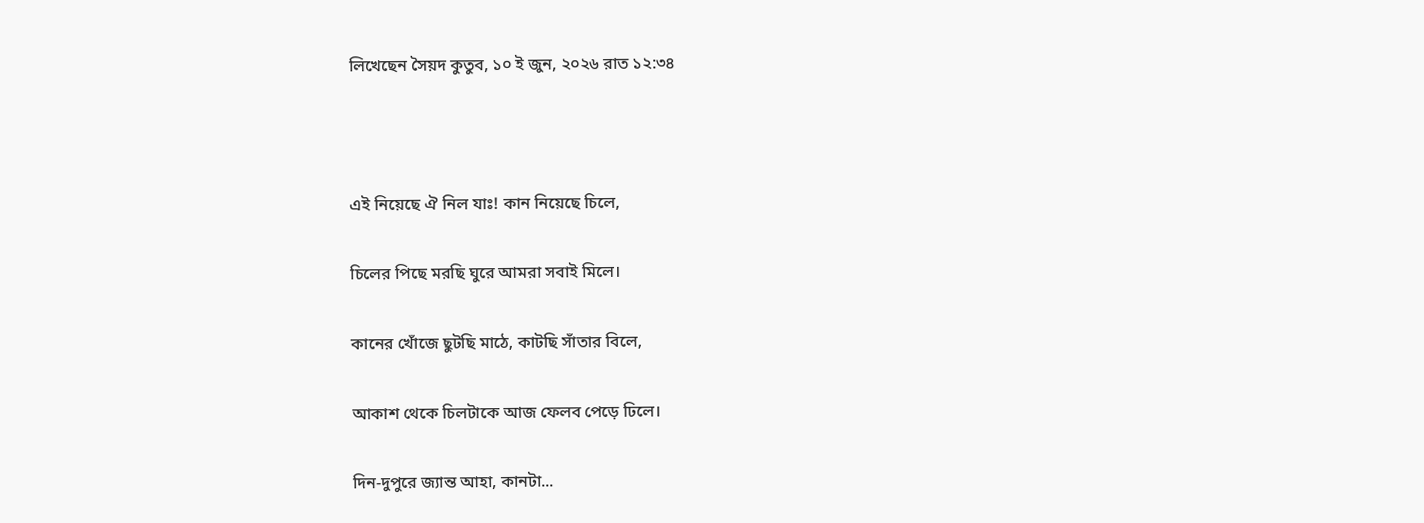লিখেছেন সৈয়দ কুতুব, ১০ ই জুন, ২০২৬ রাত ১২:৩৪



এই নিয়েছে ঐ নিল যাঃ! কান নিয়েছে চিলে,

চিলের পিছে মরছি ঘুরে আমরা সবাই মিলে।

কানের খোঁজে ছুটছি মাঠে, কাটছি সাঁতার বিলে,

আকাশ থেকে চিলটাকে আজ ফেলব পেড়ে ঢিলে।

দিন-দুপুরে জ্যান্ত আহা, কানটা...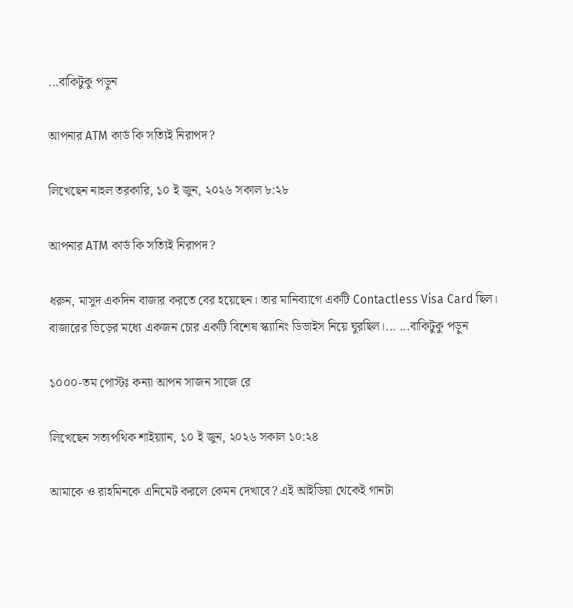...বাকিটুকু পড়ুন

আপনার ATM কার্ড কি সত্যিই নিরাপদ?

লিখেছেন নাহল তরকারি, ১০ ই জুন, ২০২৬ সকাল ৮:২৮

আপনার ATM কার্ড কি সত্যিই নিরাপদ?

ধরুন, মাসুদ একদিন বাজার করতে বের হয়েছেন। তার মানিব্যাগে একটি Contactless Visa Card ছিল। বাজারের ভিড়ের মধ্যে একজন চোর একটি বিশেষ স্ক্যানিং ডিভাইস নিয়ে ঘুরছিল।... ...বাকিটুকু পড়ুন

১০০০-তম পোস্টঃ কন্যা আপন সাজন সাজে রে

লিখেছেন সত্যপথিক শাইয়্যান, ১০ ই জুন, ২০২৬ সকাল ১০:২৪

আমাকে ও রাহমিনকে এনিমেট করলে কেমন দেখাবে? এই আইডিয়া থেকেই গানটা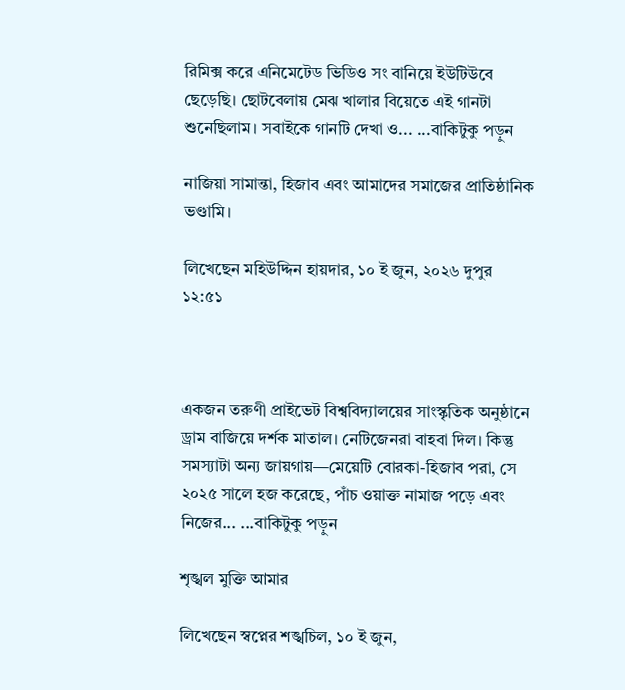রিমিক্স করে এনিমেটেড ভিডিও সং বানিয়ে ইউটিউবে ছেড়েছি। ছোটবেলায় মেঝ খালার বিয়েতে এই গানটা শুনেছিলাম। সবাইকে গানটি দেখা ও... ...বাকিটুকু পড়ুন

নাজিয়া সামান্তা, হিজাব এবং আমাদের সমাজের প্রাতিষ্ঠানিক ভণ্ডামি।

লিখেছেন মহিউদ্দিন হায়দার, ১০ ই জুন, ২০২৬ দুপুর ১২:৫১



একজন তরুণী প্রাইভেট বিশ্ববিদ্যালয়ের সাংস্কৃতিক অনুষ্ঠানে ড্রাম বাজিয়ে দর্শক মাতাল। নেটিজেনরা বাহবা দিল। কিন্তু সমস্যাটা অন্য জায়গায়—মেয়েটি বোরকা-হিজাব পরা, সে ২০২৫ সালে হজ করেছে, পাঁচ ওয়াক্ত নামাজ পড়ে এবং নিজের... ...বাকিটুকু পড়ুন

শৃঙ্খল মুক্তি আমার

লিখেছেন স্বপ্নের শঙ্খচিল, ১০ ই জুন,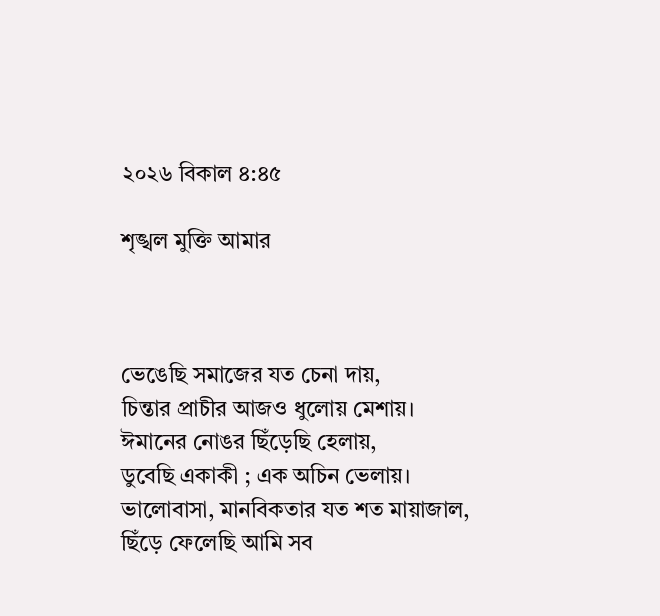২০২৬ বিকাল ৪:৪৫

শৃঙ্খল মুক্তি আমার



ভেঙেছি সমাজের যত চেনা দায়,
চিন্তার প্রাচীর আজও ধুলোয় মেশায়।
ঈমানের নোঙর ছিঁড়েছি হেলায়,
ডুবেছি একাকী ; এক অচিন ভেলায়।
ভালোবাসা, মানবিকতার যত শত মায়াজাল,
ছিঁড়ে ফেলেছি আমি সব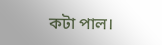কটা পাল।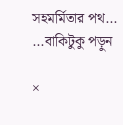সহমর্মিতার পথ... ...বাকিটুকু পড়ুন

×